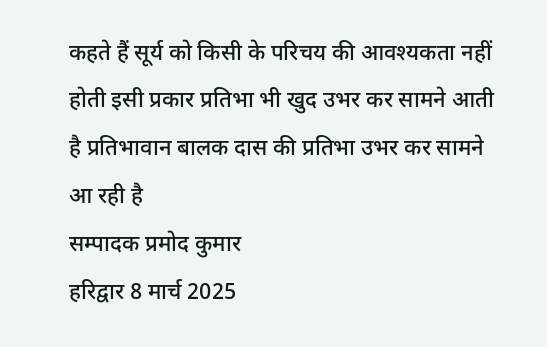कहते हैं सूर्य को किसी के परिचय की आवश्यकता नहीं होती इसी प्रकार प्रतिभा भी खुद उभर कर सामने आती है प्रतिभावान बालक दास की प्रतिभा उभर कर सामने आ रही है
सम्पादक प्रमोद कुमार
हरिद्वार 8 मार्च 2025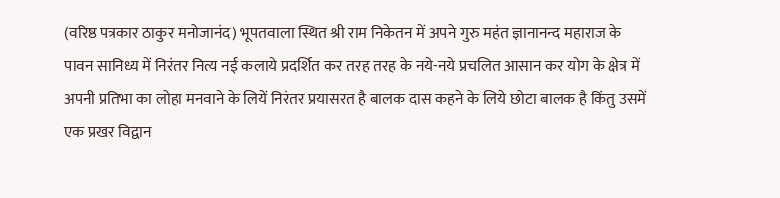(वरिष्ठ पत्रकार ठाकुर मनोजानंद) भूपतवाला स्थित श्री राम निकेतन में अपने गुरु महंत ज्ञानानन्द महाराज के पावन सानिध्य में निरंतर नित्य नई कलाये प्रदर्शित कर तरह तरह के नये-नये प्रचलित आसान कर योग के क्षेत्र में अपनी प्रतिभा का लोहा मनवाने के लियें निरंतर प्रयासरत है बालक दास कहने के लिये छोटा बालक है किंतु उसमें एक प्रखर विद्वान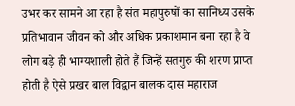उभर कर सामने आ रहा है संत महापुरुषों का सानिध्य उसके प्रतिभावान जीवन को और अधिक प्रकाशमान बना रहा है वे लोग बड़े ही भाग्यशाली होते हैं जिन्हें सतगुरु की शरण प्राप्त होती है ऐसे प्रखर बाल विद्वान बालक दास महाराज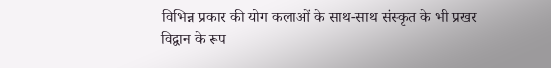विभिन्न प्रकार की योग कलाओं के साथ-साथ संस्कृत के भी प्रखर विद्वान के रूप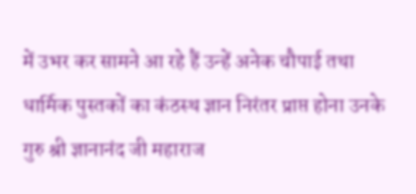में उभर कर सामने आ रहे हैं उन्हें अनेक चौपाई तथा धार्मिक पुस्तकों का कंठस्थ ज्ञान निरंतर प्राप्त होना उनके गुरु श्री ज्ञानानंद जी महाराज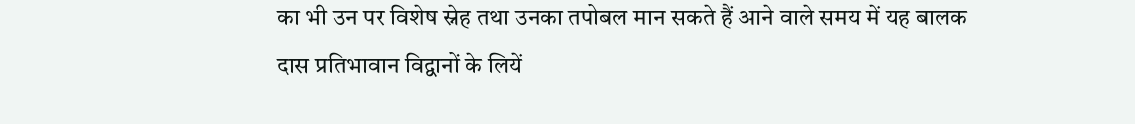का भी उन पर विशेष स्नेह तथा उनका तपोबल मान सकते हैं आने वाले समय में यह बालक दास प्रतिभावान विद्वानों के लियें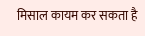मिसाल कायम कर सकता है